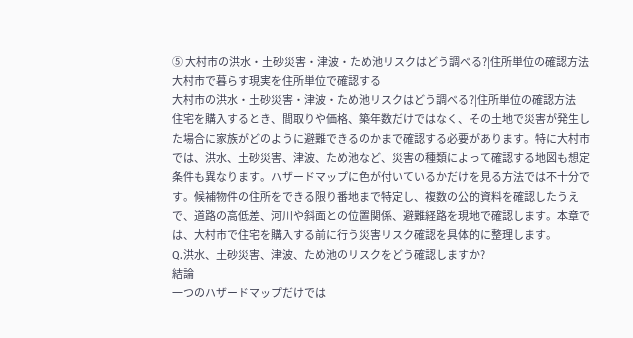⑤ 大村市の洪水・土砂災害・津波・ため池リスクはどう調べる?|住所単位の確認方法
大村市で暮らす現実を住所単位で確認する
大村市の洪水・土砂災害・津波・ため池リスクはどう調べる?|住所単位の確認方法
住宅を購入するとき、間取りや価格、築年数だけではなく、その土地で災害が発生した場合に家族がどのように避難できるのかまで確認する必要があります。特に大村市では、洪水、土砂災害、津波、ため池など、災害の種類によって確認する地図も想定条件も異なります。ハザードマップに色が付いているかだけを見る方法では不十分です。候補物件の住所をできる限り番地まで特定し、複数の公的資料を確認したうえで、道路の高低差、河川や斜面との位置関係、避難経路を現地で確認します。本章では、大村市で住宅を購入する前に行う災害リスク確認を具体的に整理します。
Q.洪水、土砂災害、津波、ため池のリスクをどう確認しますか?
結論
一つのハザードマップだけでは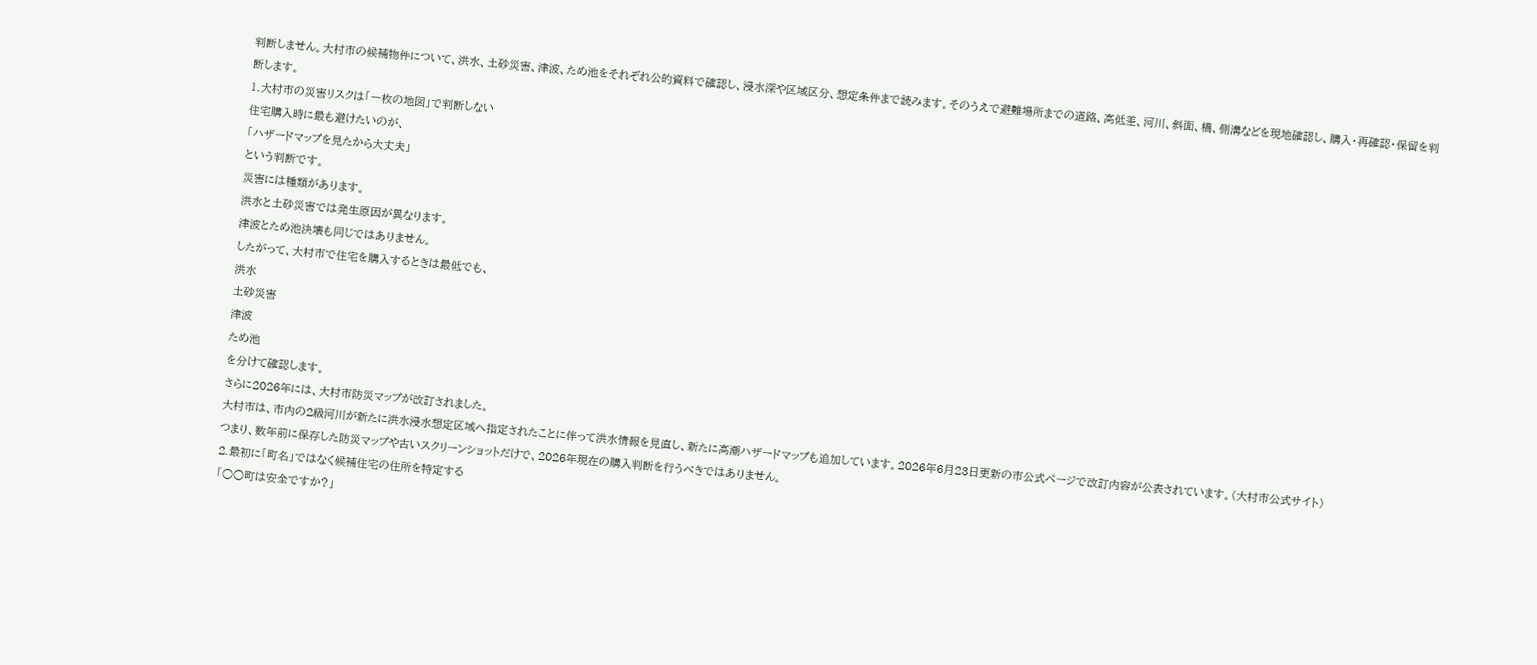判断しません。大村市の候補物件について、洪水、土砂災害、津波、ため池をそれぞれ公的資料で確認し、浸水深や区域区分、想定条件まで読みます。そのうえで避難場所までの道路、高低差、河川、斜面、橋、側溝などを現地確認し、購入・再確認・保留を判断します。
1.大村市の災害リスクは「一枚の地図」で判断しない
住宅購入時に最も避けたいのが、
「ハザードマップを見たから大丈夫」
という判断です。
災害には種類があります。
洪水と土砂災害では発生原因が異なります。
津波とため池決壊も同じではありません。
したがって、大村市で住宅を購入するときは最低でも、
洪水
土砂災害
津波
ため池
を分けて確認します。
さらに2026年には、大村市防災マップが改訂されました。
大村市は、市内の2級河川が新たに洪水浸水想定区域へ指定されたことに伴って洪水情報を見直し、新たに高潮ハザードマップも追加しています。2026年6月23日更新の市公式ページで改訂内容が公表されています。(大村市公式サイト)
つまり、数年前に保存した防災マップや古いスクリーンショットだけで、2026年現在の購入判断を行うべきではありません。
2.最初に「町名」ではなく候補住宅の住所を特定する
「○○町は安全ですか?」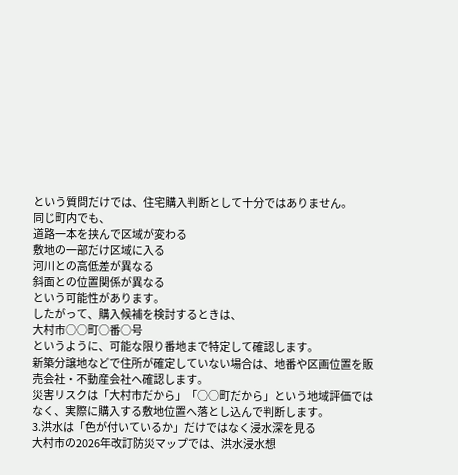という質問だけでは、住宅購入判断として十分ではありません。
同じ町内でも、
道路一本を挟んで区域が変わる
敷地の一部だけ区域に入る
河川との高低差が異なる
斜面との位置関係が異なる
という可能性があります。
したがって、購入候補を検討するときは、
大村市○○町○番○号
というように、可能な限り番地まで特定して確認します。
新築分譲地などで住所が確定していない場合は、地番や区画位置を販売会社・不動産会社へ確認します。
災害リスクは「大村市だから」「○○町だから」という地域評価ではなく、実際に購入する敷地位置へ落とし込んで判断します。
3.洪水は「色が付いているか」だけではなく浸水深を見る
大村市の2026年改訂防災マップでは、洪水浸水想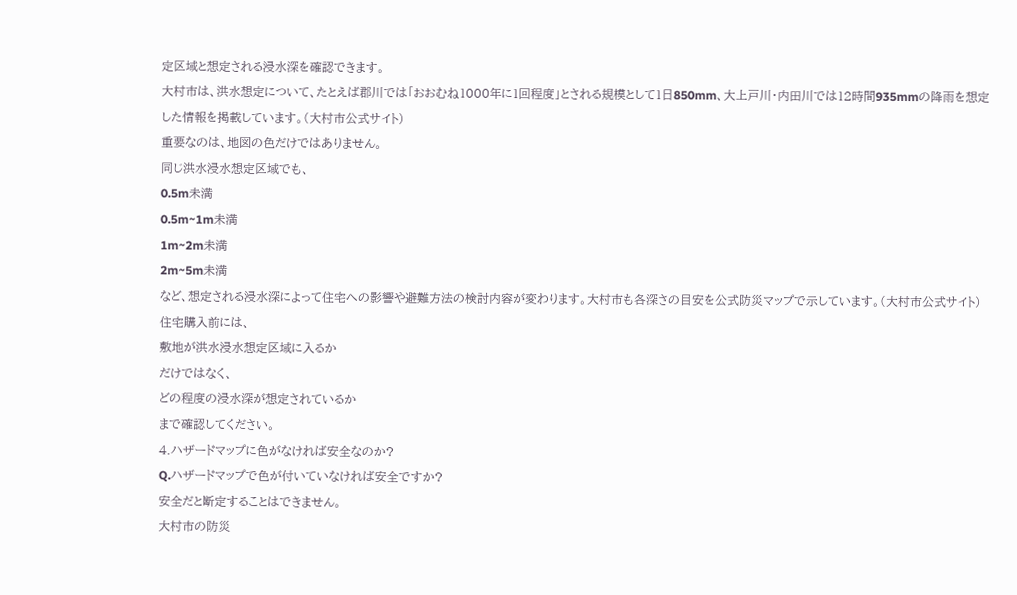定区域と想定される浸水深を確認できます。
大村市は、洪水想定について、たとえば郡川では「おおむね1000年に1回程度」とされる規模として1日850mm、大上戸川・内田川では12時間935mmの降雨を想定した情報を掲載しています。(大村市公式サイト)
重要なのは、地図の色だけではありません。
同じ洪水浸水想定区域でも、
0.5m未満
0.5m~1m未満
1m~2m未満
2m~5m未満
など、想定される浸水深によって住宅への影響や避難方法の検討内容が変わります。大村市も各深さの目安を公式防災マップで示しています。(大村市公式サイト)
住宅購入前には、
敷地が洪水浸水想定区域に入るか
だけではなく、
どの程度の浸水深が想定されているか
まで確認してください。
4.ハザードマップに色がなければ安全なのか?
Q.ハザードマップで色が付いていなければ安全ですか?
安全だと断定することはできません。
大村市の防災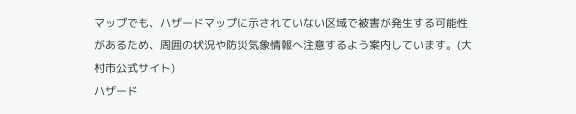マップでも、ハザードマップに示されていない区域で被害が発生する可能性があるため、周囲の状況や防災気象情報へ注意するよう案内しています。(大村市公式サイト)
ハザード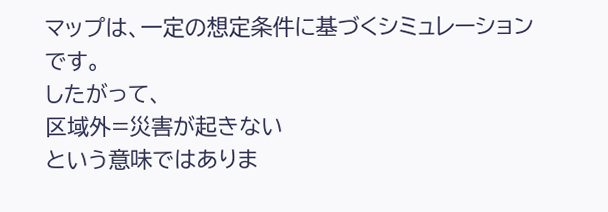マップは、一定の想定条件に基づくシミュレーションです。
したがって、
区域外=災害が起きない
という意味ではありま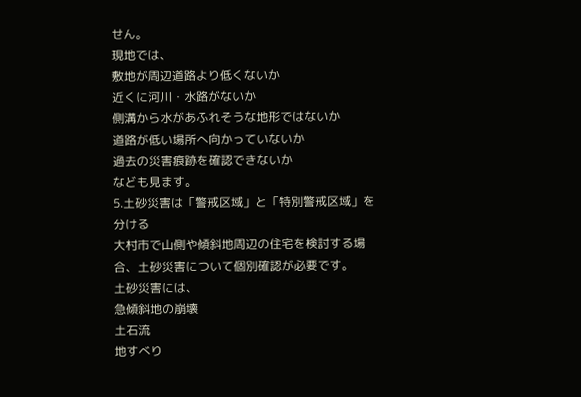せん。
現地では、
敷地が周辺道路より低くないか
近くに河川・水路がないか
側溝から水があふれそうな地形ではないか
道路が低い場所へ向かっていないか
過去の災害痕跡を確認できないか
なども見ます。
5.土砂災害は「警戒区域」と「特別警戒区域」を分ける
大村市で山側や傾斜地周辺の住宅を検討する場合、土砂災害について個別確認が必要です。
土砂災害には、
急傾斜地の崩壊
土石流
地すべり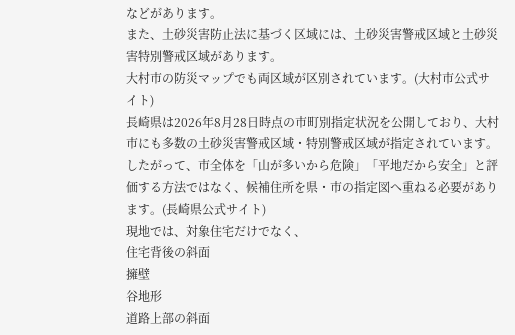などがあります。
また、土砂災害防止法に基づく区域には、土砂災害警戒区域と土砂災害特別警戒区域があります。
大村市の防災マップでも両区域が区別されています。(大村市公式サイト)
長崎県は2026年8月28日時点の市町別指定状況を公開しており、大村市にも多数の土砂災害警戒区域・特別警戒区域が指定されています。したがって、市全体を「山が多いから危険」「平地だから安全」と評価する方法ではなく、候補住所を県・市の指定図へ重ねる必要があります。(長崎県公式サイト)
現地では、対象住宅だけでなく、
住宅背後の斜面
擁壁
谷地形
道路上部の斜面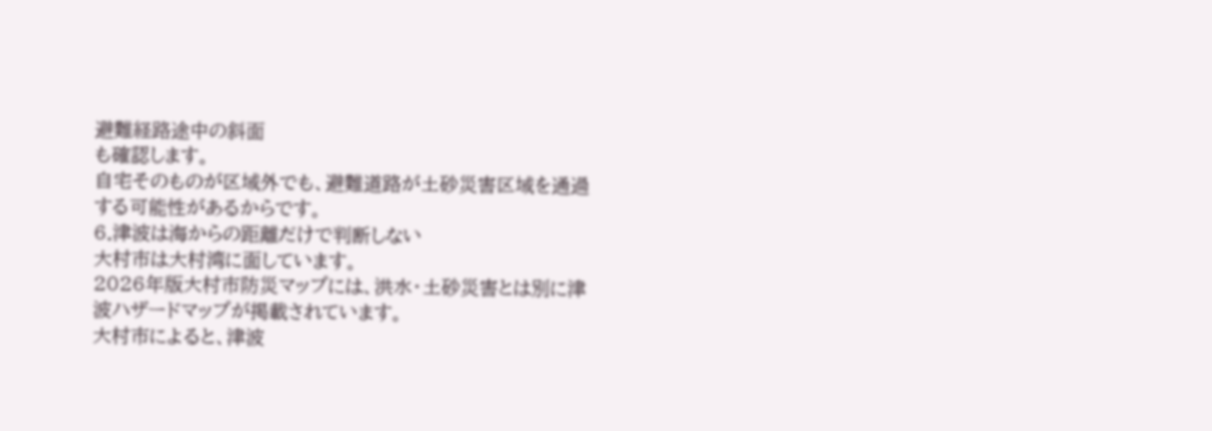避難経路途中の斜面
も確認します。
自宅そのものが区域外でも、避難道路が土砂災害区域を通過する可能性があるからです。
6.津波は海からの距離だけで判断しない
大村市は大村湾に面しています。
2026年版大村市防災マップには、洪水・土砂災害とは別に津波ハザードマップが掲載されています。
大村市によると、津波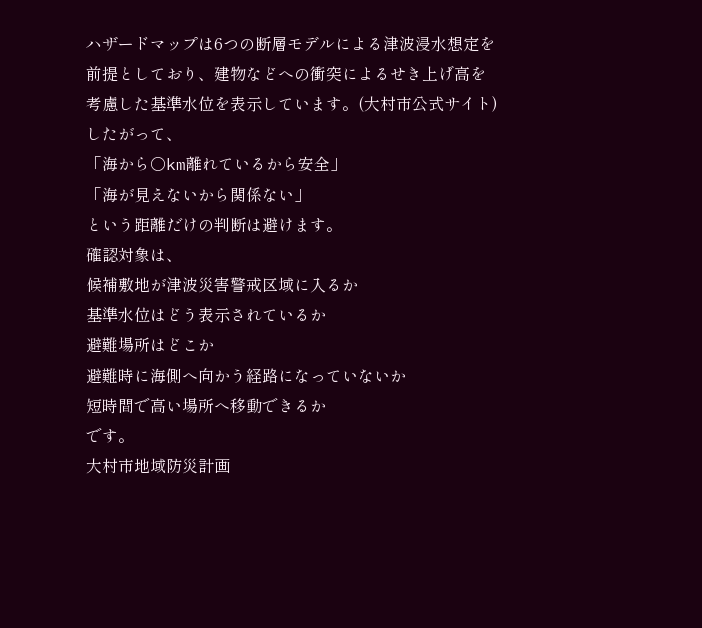ハザードマップは6つの断層モデルによる津波浸水想定を前提としており、建物などへの衝突によるせき上げ高を考慮した基準水位を表示しています。(大村市公式サイト)
したがって、
「海から○km離れているから安全」
「海が見えないから関係ない」
という距離だけの判断は避けます。
確認対象は、
候補敷地が津波災害警戒区域に入るか
基準水位はどう表示されているか
避難場所はどこか
避難時に海側へ向かう経路になっていないか
短時間で高い場所へ移動できるか
です。
大村市地域防災計画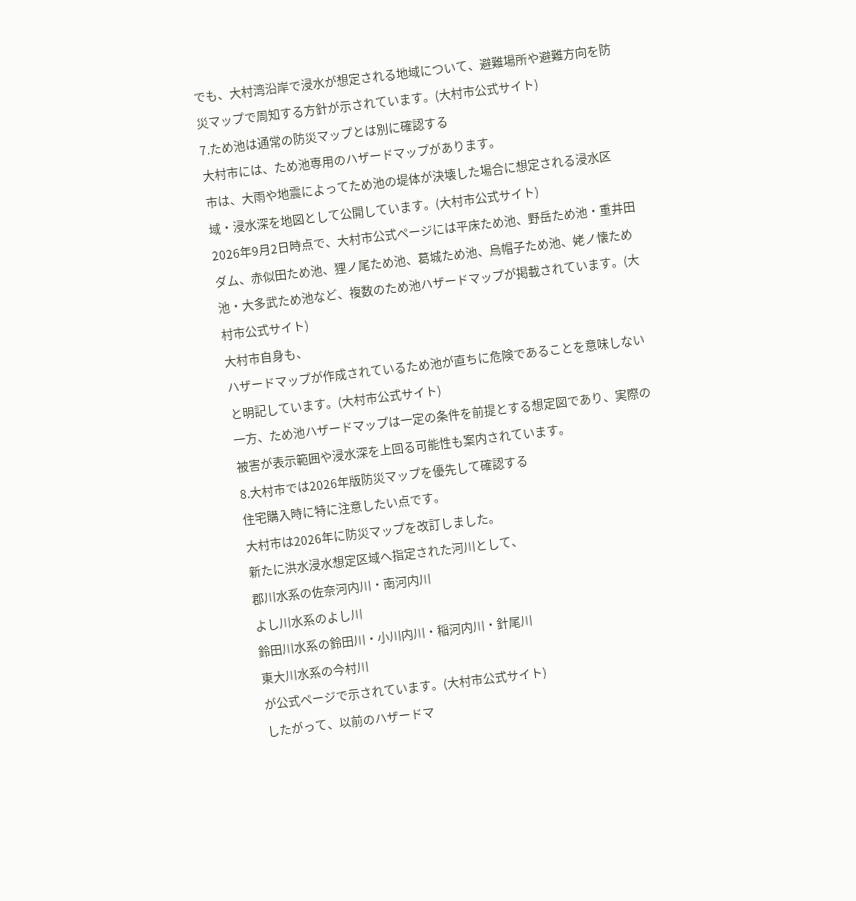でも、大村湾沿岸で浸水が想定される地域について、避難場所や避難方向を防災マップで周知する方針が示されています。(大村市公式サイト)
7.ため池は通常の防災マップとは別に確認する
大村市には、ため池専用のハザードマップがあります。
市は、大雨や地震によってため池の堤体が決壊した場合に想定される浸水区域・浸水深を地図として公開しています。(大村市公式サイト)
2026年9月2日時点で、大村市公式ページには平床ため池、野岳ため池・重井田ダム、赤似田ため池、狸ノ尾ため池、葛城ため池、烏帽子ため池、姥ノ懐ため池・大多武ため池など、複数のため池ハザードマップが掲載されています。(大村市公式サイト)
大村市自身も、
ハザードマップが作成されているため池が直ちに危険であることを意味しない
と明記しています。(大村市公式サイト)
一方、ため池ハザードマップは一定の条件を前提とする想定図であり、実際の被害が表示範囲や浸水深を上回る可能性も案内されています。
8.大村市では2026年版防災マップを優先して確認する
住宅購入時に特に注意したい点です。
大村市は2026年に防災マップを改訂しました。
新たに洪水浸水想定区域へ指定された河川として、
郡川水系の佐奈河内川・南河内川
よし川水系のよし川
鈴田川水系の鈴田川・小川内川・稲河内川・針尾川
東大川水系の今村川
が公式ページで示されています。(大村市公式サイト)
したがって、以前のハザードマ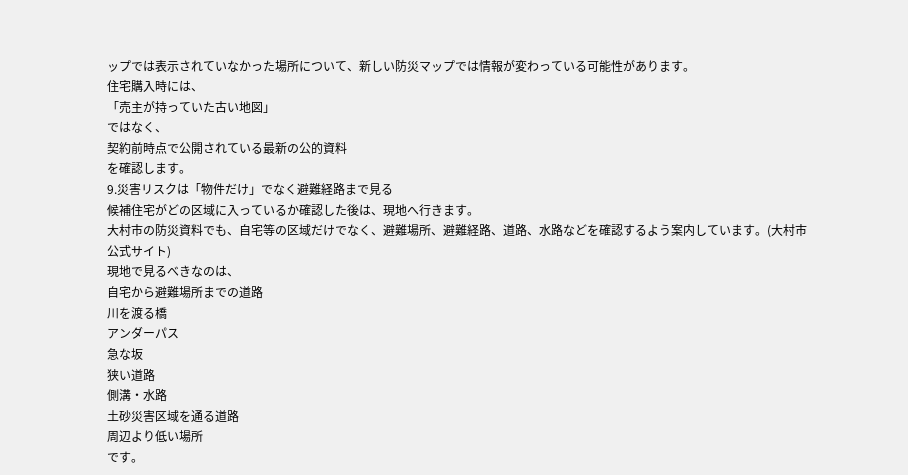ップでは表示されていなかった場所について、新しい防災マップでは情報が変わっている可能性があります。
住宅購入時には、
「売主が持っていた古い地図」
ではなく、
契約前時点で公開されている最新の公的資料
を確認します。
9.災害リスクは「物件だけ」でなく避難経路まで見る
候補住宅がどの区域に入っているか確認した後は、現地へ行きます。
大村市の防災資料でも、自宅等の区域だけでなく、避難場所、避難経路、道路、水路などを確認するよう案内しています。(大村市公式サイト)
現地で見るべきなのは、
自宅から避難場所までの道路
川を渡る橋
アンダーパス
急な坂
狭い道路
側溝・水路
土砂災害区域を通る道路
周辺より低い場所
です。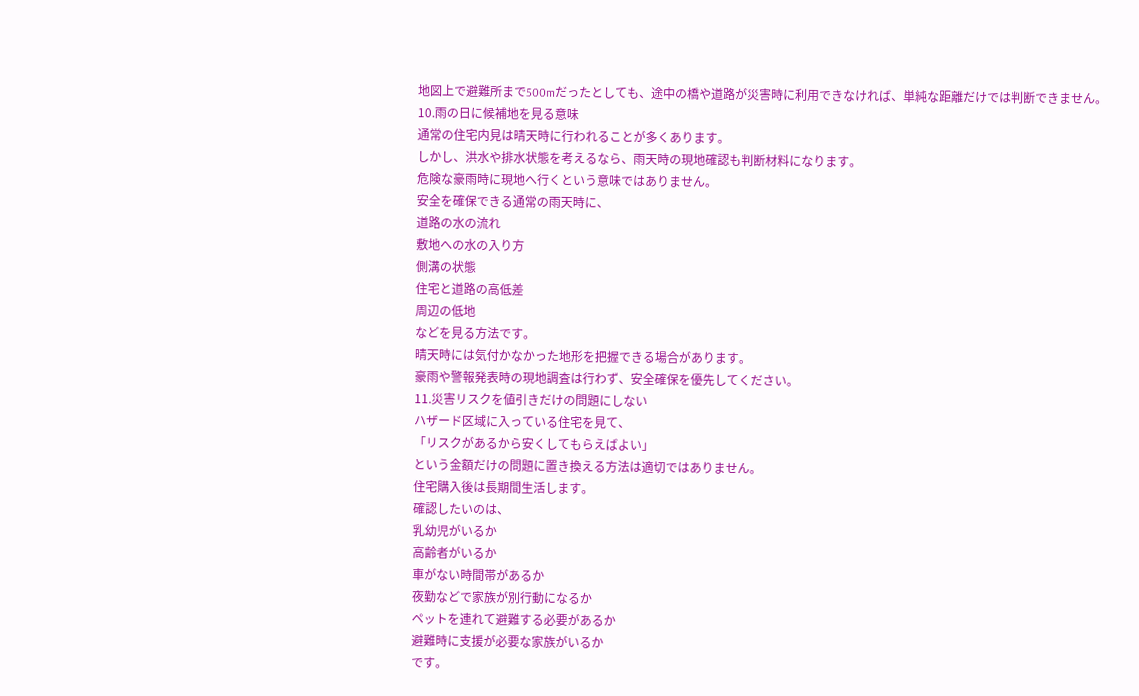地図上で避難所まで500mだったとしても、途中の橋や道路が災害時に利用できなければ、単純な距離だけでは判断できません。
10.雨の日に候補地を見る意味
通常の住宅内見は晴天時に行われることが多くあります。
しかし、洪水や排水状態を考えるなら、雨天時の現地確認も判断材料になります。
危険な豪雨時に現地へ行くという意味ではありません。
安全を確保できる通常の雨天時に、
道路の水の流れ
敷地への水の入り方
側溝の状態
住宅と道路の高低差
周辺の低地
などを見る方法です。
晴天時には気付かなかった地形を把握できる場合があります。
豪雨や警報発表時の現地調査は行わず、安全確保を優先してください。
11.災害リスクを値引きだけの問題にしない
ハザード区域に入っている住宅を見て、
「リスクがあるから安くしてもらえばよい」
という金額だけの問題に置き換える方法は適切ではありません。
住宅購入後は長期間生活します。
確認したいのは、
乳幼児がいるか
高齢者がいるか
車がない時間帯があるか
夜勤などで家族が別行動になるか
ペットを連れて避難する必要があるか
避難時に支援が必要な家族がいるか
です。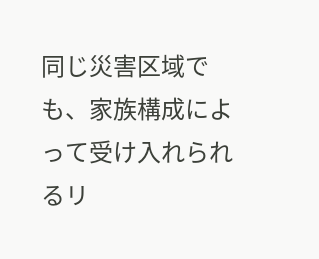同じ災害区域でも、家族構成によって受け入れられるリ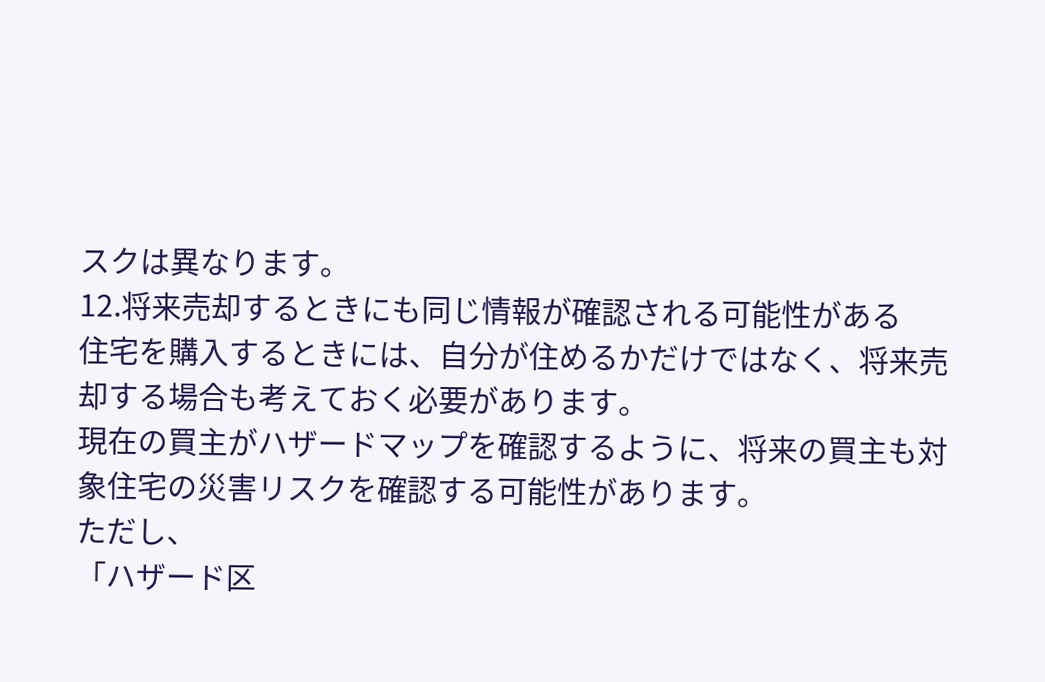スクは異なります。
12.将来売却するときにも同じ情報が確認される可能性がある
住宅を購入するときには、自分が住めるかだけではなく、将来売却する場合も考えておく必要があります。
現在の買主がハザードマップを確認するように、将来の買主も対象住宅の災害リスクを確認する可能性があります。
ただし、
「ハザード区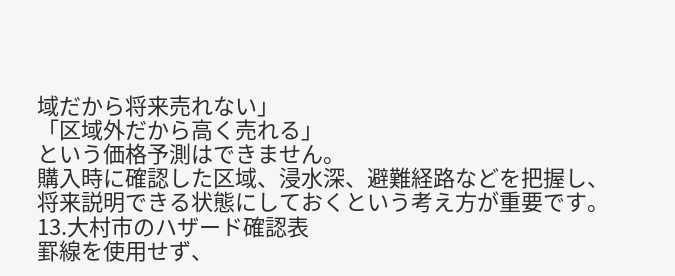域だから将来売れない」
「区域外だから高く売れる」
という価格予測はできません。
購入時に確認した区域、浸水深、避難経路などを把握し、将来説明できる状態にしておくという考え方が重要です。
13.大村市のハザード確認表
罫線を使用せず、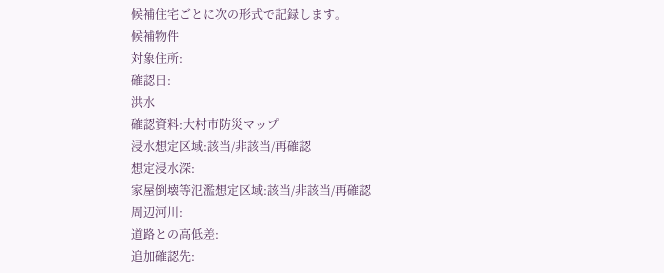候補住宅ごとに次の形式で記録します。
候補物件
対象住所:
確認日:
洪水
確認資料:大村市防災マップ
浸水想定区域:該当/非該当/再確認
想定浸水深:
家屋倒壊等氾濫想定区域:該当/非該当/再確認
周辺河川:
道路との高低差:
追加確認先: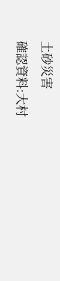土砂災害
確認資料:大村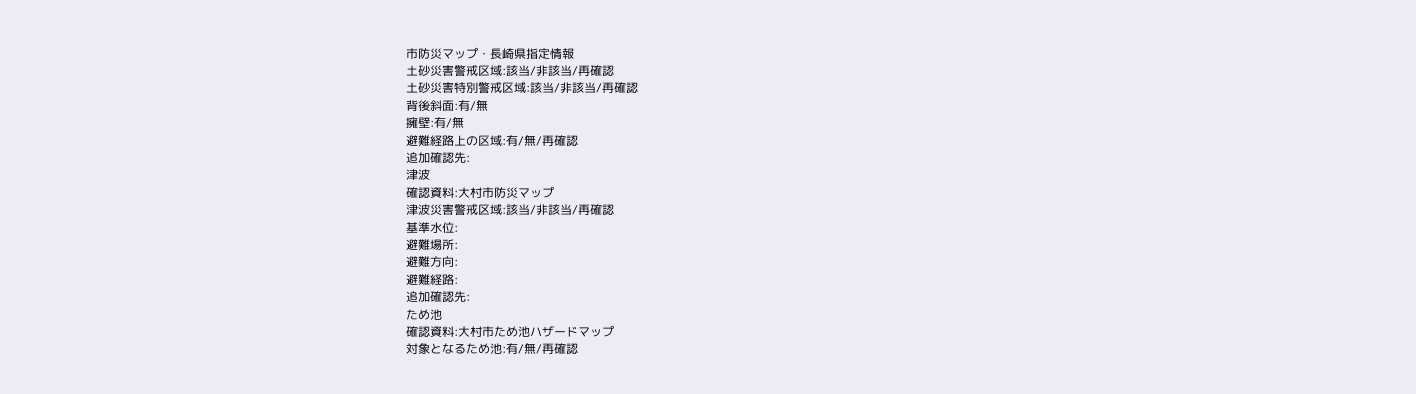市防災マップ・長崎県指定情報
土砂災害警戒区域:該当/非該当/再確認
土砂災害特別警戒区域:該当/非該当/再確認
背後斜面:有/無
擁壁:有/無
避難経路上の区域:有/無/再確認
追加確認先:
津波
確認資料:大村市防災マップ
津波災害警戒区域:該当/非該当/再確認
基準水位:
避難場所:
避難方向:
避難経路:
追加確認先:
ため池
確認資料:大村市ため池ハザードマップ
対象となるため池:有/無/再確認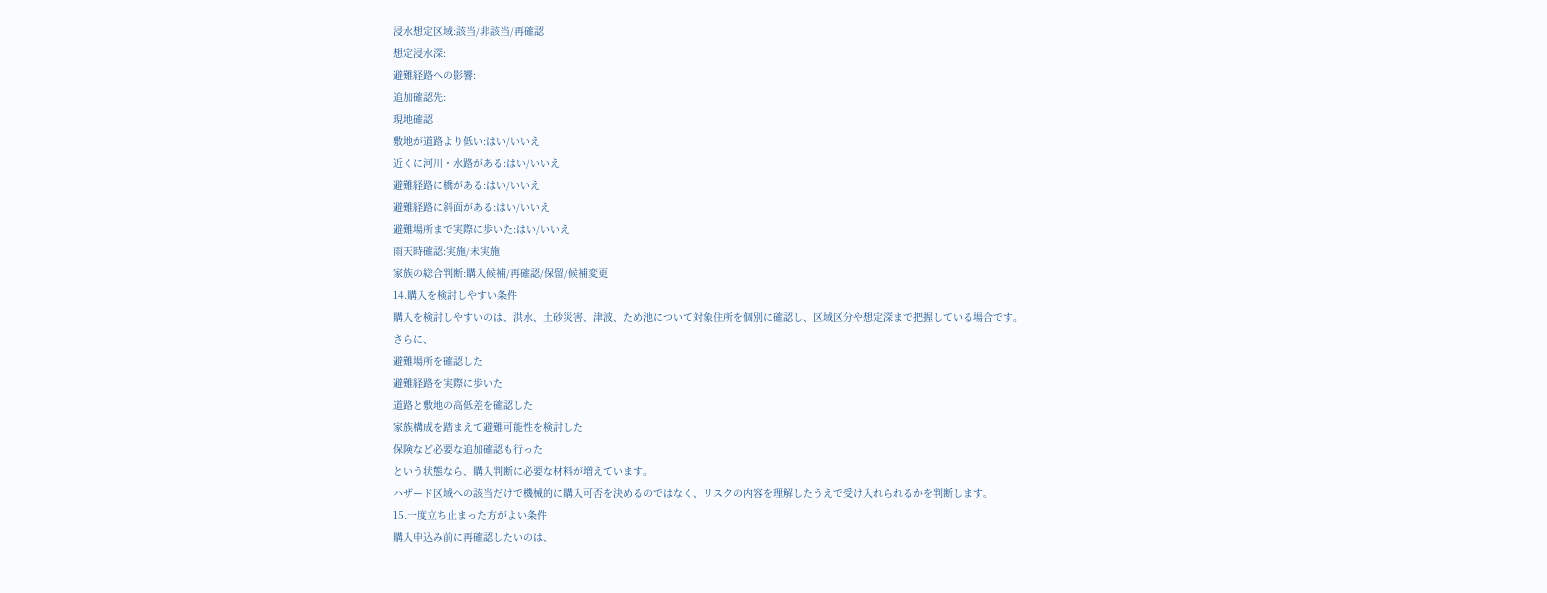浸水想定区域:該当/非該当/再確認
想定浸水深:
避難経路への影響:
追加確認先:
現地確認
敷地が道路より低い:はい/いいえ
近くに河川・水路がある:はい/いいえ
避難経路に橋がある:はい/いいえ
避難経路に斜面がある:はい/いいえ
避難場所まで実際に歩いた:はい/いいえ
雨天時確認:実施/未実施
家族の総合判断:購入候補/再確認/保留/候補変更
14.購入を検討しやすい条件
購入を検討しやすいのは、洪水、土砂災害、津波、ため池について対象住所を個別に確認し、区域区分や想定深まで把握している場合です。
さらに、
避難場所を確認した
避難経路を実際に歩いた
道路と敷地の高低差を確認した
家族構成を踏まえて避難可能性を検討した
保険など必要な追加確認も行った
という状態なら、購入判断に必要な材料が増えています。
ハザード区域への該当だけで機械的に購入可否を決めるのではなく、リスクの内容を理解したうえで受け入れられるかを判断します。
15.一度立ち止まった方がよい条件
購入申込み前に再確認したいのは、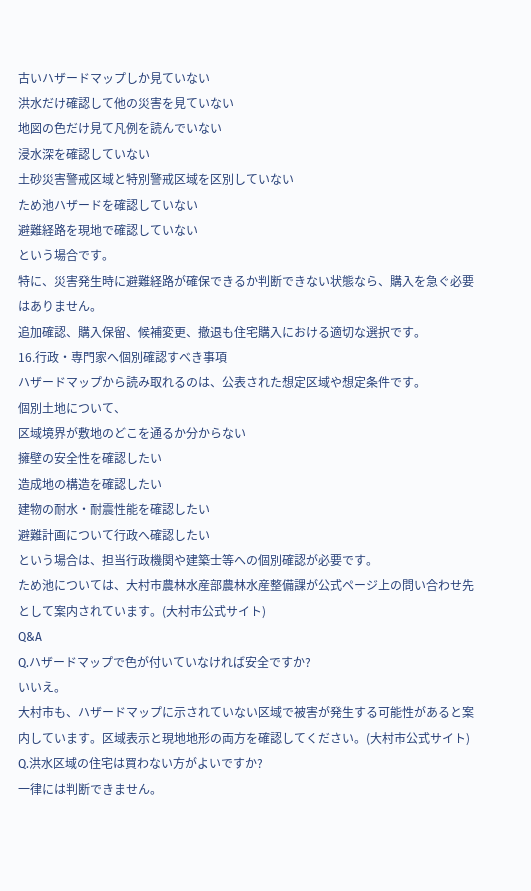古いハザードマップしか見ていない
洪水だけ確認して他の災害を見ていない
地図の色だけ見て凡例を読んでいない
浸水深を確認していない
土砂災害警戒区域と特別警戒区域を区別していない
ため池ハザードを確認していない
避難経路を現地で確認していない
という場合です。
特に、災害発生時に避難経路が確保できるか判断できない状態なら、購入を急ぐ必要はありません。
追加確認、購入保留、候補変更、撤退も住宅購入における適切な選択です。
16.行政・専門家へ個別確認すべき事項
ハザードマップから読み取れるのは、公表された想定区域や想定条件です。
個別土地について、
区域境界が敷地のどこを通るか分からない
擁壁の安全性を確認したい
造成地の構造を確認したい
建物の耐水・耐震性能を確認したい
避難計画について行政へ確認したい
という場合は、担当行政機関や建築士等への個別確認が必要です。
ため池については、大村市農林水産部農林水産整備課が公式ページ上の問い合わせ先として案内されています。(大村市公式サイト)
Q&A
Q.ハザードマップで色が付いていなければ安全ですか?
いいえ。
大村市も、ハザードマップに示されていない区域で被害が発生する可能性があると案内しています。区域表示と現地地形の両方を確認してください。(大村市公式サイト)
Q.洪水区域の住宅は買わない方がよいですか?
一律には判断できません。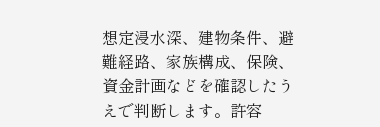想定浸水深、建物条件、避難経路、家族構成、保険、資金計画などを確認したうえで判断します。許容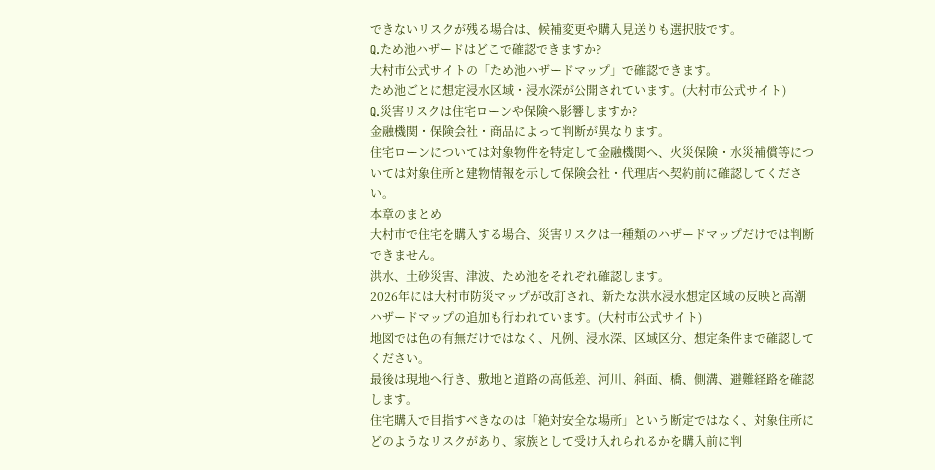できないリスクが残る場合は、候補変更や購入見送りも選択肢です。
Q.ため池ハザードはどこで確認できますか?
大村市公式サイトの「ため池ハザードマップ」で確認できます。
ため池ごとに想定浸水区域・浸水深が公開されています。(大村市公式サイト)
Q.災害リスクは住宅ローンや保険へ影響しますか?
金融機関・保険会社・商品によって判断が異なります。
住宅ローンについては対象物件を特定して金融機関へ、火災保険・水災補償等については対象住所と建物情報を示して保険会社・代理店へ契約前に確認してください。
本章のまとめ
大村市で住宅を購入する場合、災害リスクは一種類のハザードマップだけでは判断できません。
洪水、土砂災害、津波、ため池をそれぞれ確認します。
2026年には大村市防災マップが改訂され、新たな洪水浸水想定区域の反映と高潮ハザードマップの追加も行われています。(大村市公式サイト)
地図では色の有無だけではなく、凡例、浸水深、区域区分、想定条件まで確認してください。
最後は現地へ行き、敷地と道路の高低差、河川、斜面、橋、側溝、避難経路を確認します。
住宅購入で目指すべきなのは「絶対安全な場所」という断定ではなく、対象住所にどのようなリスクがあり、家族として受け入れられるかを購入前に判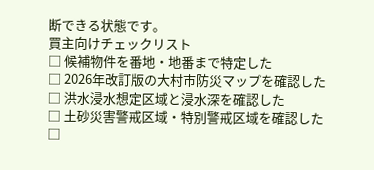断できる状態です。
買主向けチェックリスト
□ 候補物件を番地・地番まで特定した
□ 2026年改訂版の大村市防災マップを確認した
□ 洪水浸水想定区域と浸水深を確認した
□ 土砂災害警戒区域・特別警戒区域を確認した
□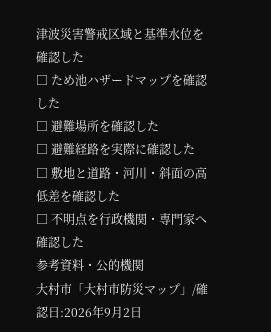津波災害警戒区域と基準水位を確認した
□ ため池ハザードマップを確認した
□ 避難場所を確認した
□ 避難経路を実際に確認した
□ 敷地と道路・河川・斜面の高低差を確認した
□ 不明点を行政機関・専門家へ確認した
参考資料・公的機関
大村市「大村市防災マップ」/確認日:2026年9月2日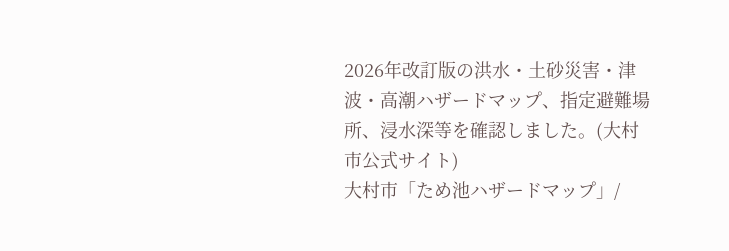2026年改訂版の洪水・土砂災害・津波・高潮ハザードマップ、指定避難場所、浸水深等を確認しました。(大村市公式サイト)
大村市「ため池ハザードマップ」/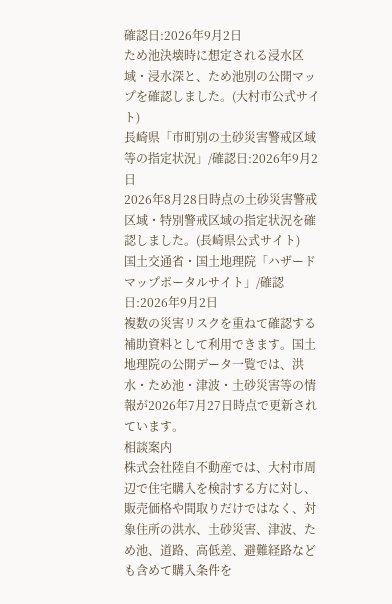確認日:2026年9月2日
ため池決壊時に想定される浸水区域・浸水深と、ため池別の公開マップを確認しました。(大村市公式サイト)
長崎県「市町別の土砂災害警戒区域等の指定状況」/確認日:2026年9月2日
2026年8月28日時点の土砂災害警戒区域・特別警戒区域の指定状況を確認しました。(長崎県公式サイト)
国土交通省・国土地理院「ハザードマップポータルサイト」/確認日:2026年9月2日
複数の災害リスクを重ねて確認する補助資料として利用できます。国土地理院の公開データ一覧では、洪水・ため池・津波・土砂災害等の情報が2026年7月27日時点で更新されています。
相談案内
株式会社陸自不動産では、大村市周辺で住宅購入を検討する方に対し、販売価格や間取りだけではなく、対象住所の洪水、土砂災害、津波、ため池、道路、高低差、避難経路なども含めて購入条件を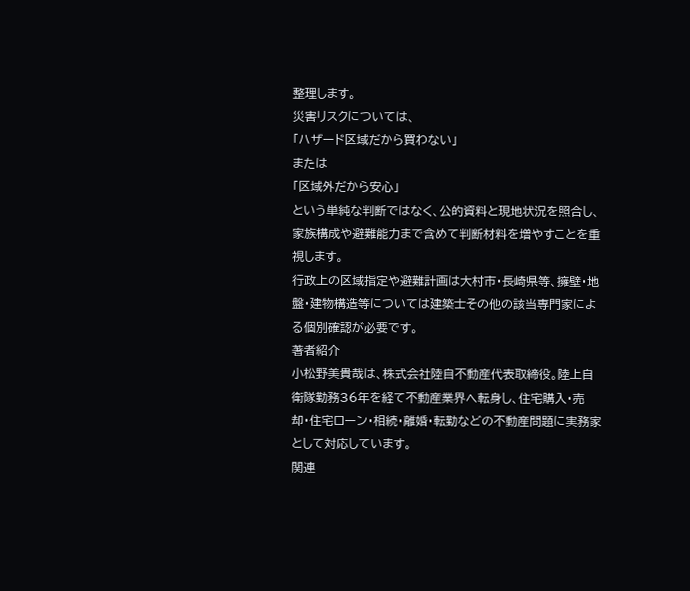整理します。
災害リスクについては、
「ハザード区域だから買わない」
または
「区域外だから安心」
という単純な判断ではなく、公的資料と現地状況を照合し、家族構成や避難能力まで含めて判断材料を増やすことを重視します。
行政上の区域指定や避難計画は大村市・長崎県等、擁壁・地盤・建物構造等については建築士その他の該当専門家による個別確認が必要です。
著者紹介
小松野美貴哉は、株式会社陸自不動産代表取締役。陸上自衛隊勤務36年を経て不動産業界へ転身し、住宅購入・売却・住宅ローン・相続・離婚・転勤などの不動産問題に実務家として対応しています。
関連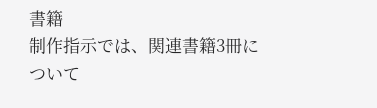書籍
制作指示では、関連書籍3冊について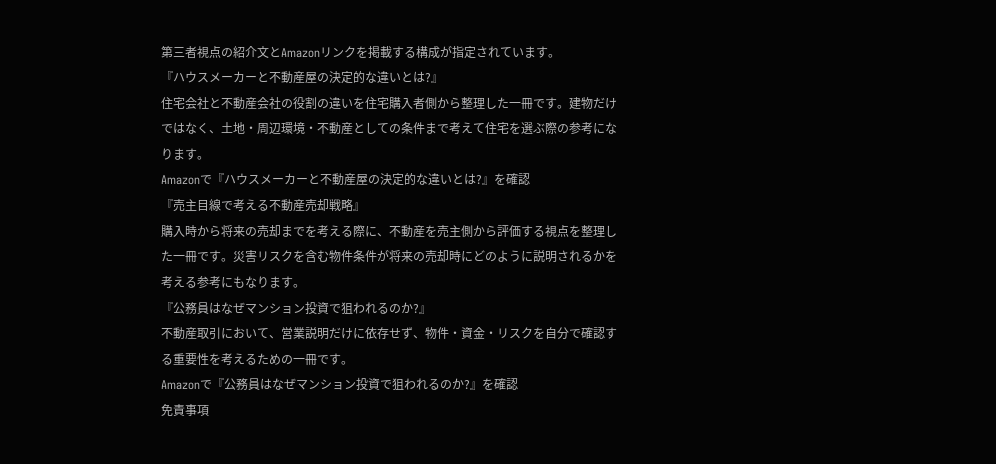第三者視点の紹介文とAmazonリンクを掲載する構成が指定されています。
『ハウスメーカーと不動産屋の決定的な違いとは?』
住宅会社と不動産会社の役割の違いを住宅購入者側から整理した一冊です。建物だけではなく、土地・周辺環境・不動産としての条件まで考えて住宅を選ぶ際の参考になります。
Amazonで『ハウスメーカーと不動産屋の決定的な違いとは?』を確認
『売主目線で考える不動産売却戦略』
購入時から将来の売却までを考える際に、不動産を売主側から評価する視点を整理した一冊です。災害リスクを含む物件条件が将来の売却時にどのように説明されるかを考える参考にもなります。
『公務員はなぜマンション投資で狙われるのか?』
不動産取引において、営業説明だけに依存せず、物件・資金・リスクを自分で確認する重要性を考えるための一冊です。
Amazonで『公務員はなぜマンション投資で狙われるのか?』を確認
免責事項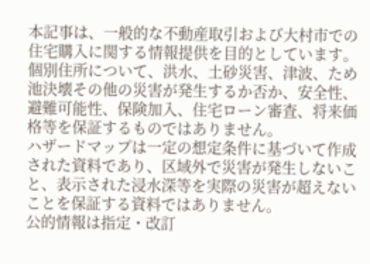本記事は、一般的な不動産取引および大村市での住宅購入に関する情報提供を目的としています。個別住所について、洪水、土砂災害、津波、ため池決壊その他の災害が発生するか否か、安全性、避難可能性、保険加入、住宅ローン審査、将来価格等を保証するものではありません。
ハザードマップは一定の想定条件に基づいて作成された資料であり、区域外で災害が発生しないこと、表示された浸水深等を実際の災害が超えないことを保証する資料ではありません。
公的情報は指定・改訂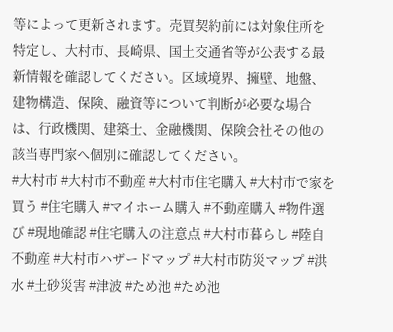等によって更新されます。売買契約前には対象住所を特定し、大村市、長崎県、国土交通省等が公表する最新情報を確認してください。区域境界、擁壁、地盤、建物構造、保険、融資等について判断が必要な場合は、行政機関、建築士、金融機関、保険会社その他の該当専門家へ個別に確認してください。
#大村市 #大村市不動産 #大村市住宅購入 #大村市で家を買う #住宅購入 #マイホーム購入 #不動産購入 #物件選び #現地確認 #住宅購入の注意点 #大村市暮らし #陸自不動産 #大村市ハザードマップ #大村市防災マップ #洪水 #土砂災害 #津波 #ため池 #ため池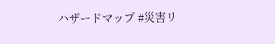ハザードマップ #災害リ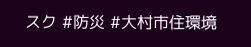スク #防災 #大村市住環境